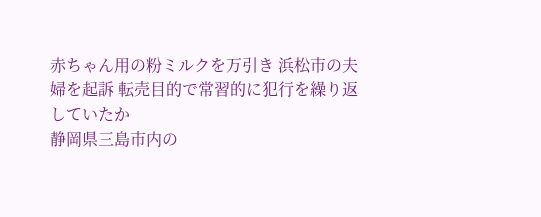赤ちゃん用の粉ミルクを万引き 浜松市の夫婦を起訴 転売目的で常習的に犯行を繰り返していたか
静岡県三島市内の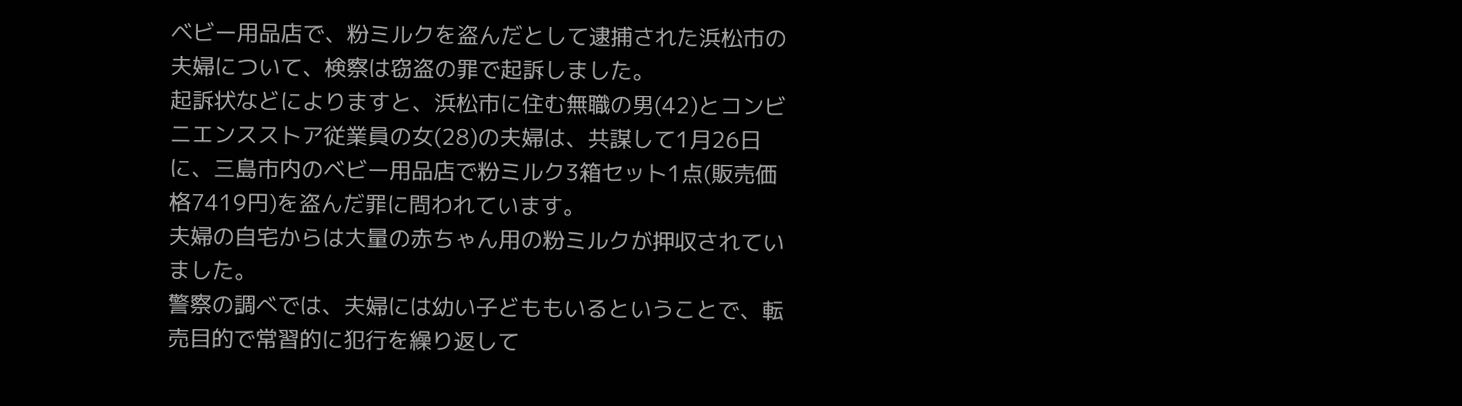ベビー用品店で、粉ミルクを盗んだとして逮捕された浜松市の夫婦について、検察は窃盗の罪で起訴しました。
起訴状などによりますと、浜松市に住む無職の男(42)とコンビニエンスストア従業員の女(28)の夫婦は、共謀して1月26日に、三島市内のベビー用品店で粉ミルク3箱セット1点(販売価格7419円)を盗んだ罪に問われています。
夫婦の自宅からは大量の赤ちゃん用の粉ミルクが押収されていました。
警察の調べでは、夫婦には幼い子どももいるということで、転売目的で常習的に犯行を繰り返して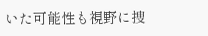いた可能性も視野に捜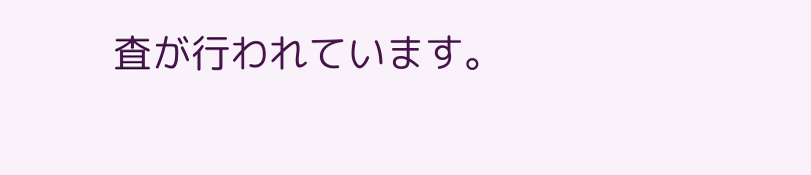査が行われています。